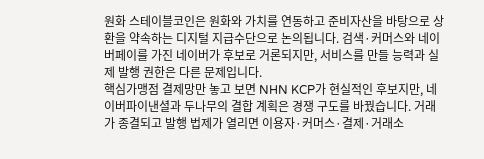원화 스테이블코인은 원화와 가치를 연동하고 준비자산을 바탕으로 상환을 약속하는 디지털 지급수단으로 논의됩니다. 검색·커머스와 네이버페이를 가진 네이버가 후보로 거론되지만, 서비스를 만들 능력과 실제 발행 권한은 다른 문제입니다.
핵심가맹점 결제망만 놓고 보면 NHN KCP가 현실적인 후보지만, 네이버파이낸셜과 두나무의 결합 계획은 경쟁 구도를 바꿨습니다. 거래가 종결되고 발행 법제가 열리면 이용자·커머스·결제·거래소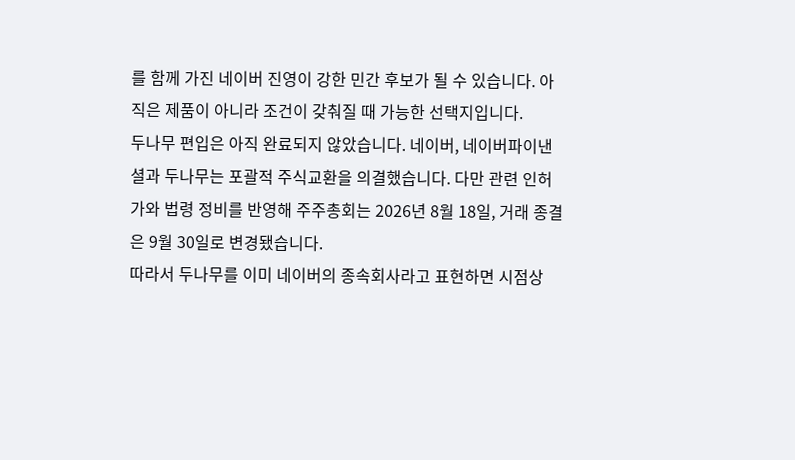를 함께 가진 네이버 진영이 강한 민간 후보가 될 수 있습니다. 아직은 제품이 아니라 조건이 갖춰질 때 가능한 선택지입니다.
두나무 편입은 아직 완료되지 않았습니다. 네이버, 네이버파이낸셜과 두나무는 포괄적 주식교환을 의결했습니다. 다만 관련 인허가와 법령 정비를 반영해 주주총회는 2026년 8월 18일, 거래 종결은 9월 30일로 변경됐습니다.
따라서 두나무를 이미 네이버의 종속회사라고 표현하면 시점상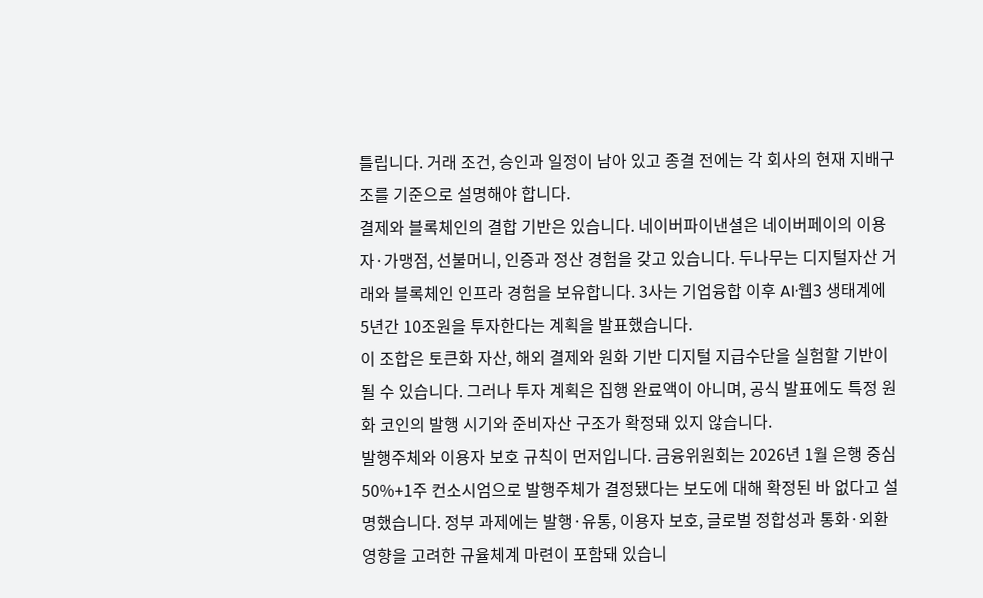틀립니다. 거래 조건, 승인과 일정이 남아 있고 종결 전에는 각 회사의 현재 지배구조를 기준으로 설명해야 합니다.
결제와 블록체인의 결합 기반은 있습니다. 네이버파이낸셜은 네이버페이의 이용자·가맹점, 선불머니, 인증과 정산 경험을 갖고 있습니다. 두나무는 디지털자산 거래와 블록체인 인프라 경험을 보유합니다. 3사는 기업융합 이후 AI·웹3 생태계에 5년간 10조원을 투자한다는 계획을 발표했습니다.
이 조합은 토큰화 자산, 해외 결제와 원화 기반 디지털 지급수단을 실험할 기반이 될 수 있습니다. 그러나 투자 계획은 집행 완료액이 아니며, 공식 발표에도 특정 원화 코인의 발행 시기와 준비자산 구조가 확정돼 있지 않습니다.
발행주체와 이용자 보호 규칙이 먼저입니다. 금융위원회는 2026년 1월 은행 중심 50%+1주 컨소시엄으로 발행주체가 결정됐다는 보도에 대해 확정된 바 없다고 설명했습니다. 정부 과제에는 발행·유통, 이용자 보호, 글로벌 정합성과 통화·외환 영향을 고려한 규율체계 마련이 포함돼 있습니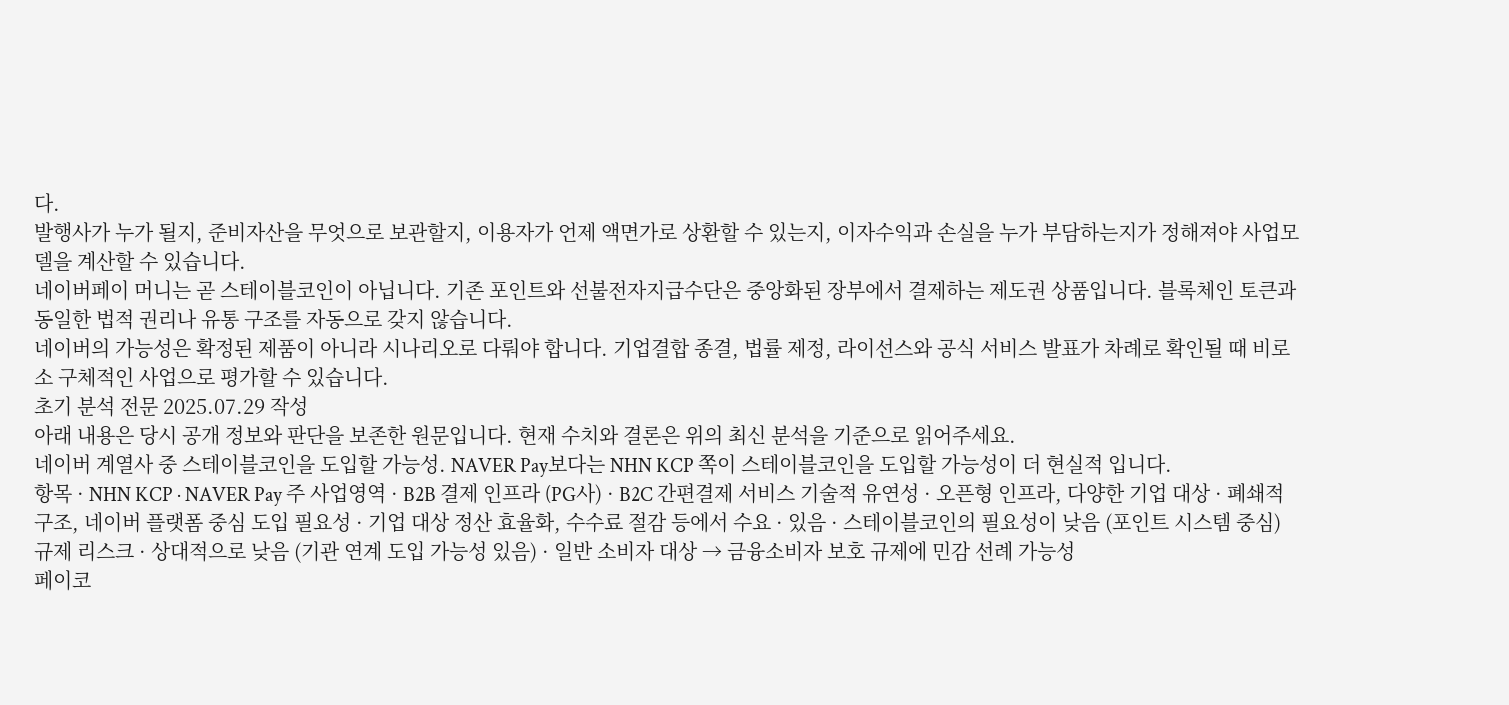다.
발행사가 누가 될지, 준비자산을 무엇으로 보관할지, 이용자가 언제 액면가로 상환할 수 있는지, 이자수익과 손실을 누가 부담하는지가 정해져야 사업모델을 계산할 수 있습니다.
네이버페이 머니는 곧 스테이블코인이 아닙니다. 기존 포인트와 선불전자지급수단은 중앙화된 장부에서 결제하는 제도권 상품입니다. 블록체인 토큰과 동일한 법적 권리나 유통 구조를 자동으로 갖지 않습니다.
네이버의 가능성은 확정된 제품이 아니라 시나리오로 다뤄야 합니다. 기업결합 종결, 법률 제정, 라이선스와 공식 서비스 발표가 차례로 확인될 때 비로소 구체적인 사업으로 평가할 수 있습니다.
초기 분석 전문 2025.07.29 작성
아래 내용은 당시 공개 정보와 판단을 보존한 원문입니다. 현재 수치와 결론은 위의 최신 분석을 기준으로 읽어주세요.
네이버 계열사 중 스테이블코인을 도입할 가능성. NAVER Pay보다는 NHN KCP 쪽이 스테이블코인을 도입할 가능성이 더 현실적 입니다.
항목 · NHN KCP · NAVER Pay 주 사업영역 · B2B 결제 인프라 (PG사) · B2C 간편결제 서비스 기술적 유연성 · 오픈형 인프라, 다양한 기업 대상 · 폐쇄적 구조, 네이버 플랫폼 중심 도입 필요성 · 기업 대상 정산 효율화, 수수료 절감 등에서 수요 · 있음 · 스테이블코인의 필요성이 낮음 (포인트 시스템 중심) 규제 리스크 · 상대적으로 낮음 (기관 연계 도입 가능성 있음) · 일반 소비자 대상 → 금융소비자 보호 규제에 민감 선례 가능성
페이코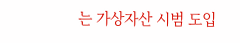는 가상자산 시범 도입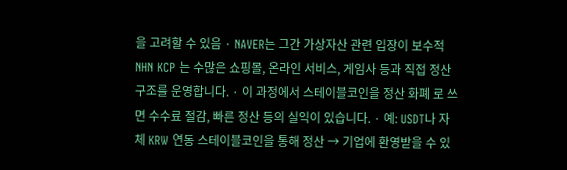을 고려할 수 있음 · NAVER는 그간 가상자산 관련 입장이 보수적
NHN KCP 는 수많은 쇼핑몰, 온라인 서비스, 게임사 등과 직접 정산 구조를 운영합니다. · 이 과정에서 스테이블코인을 정산 화폐 로 쓰면 수수료 절감, 빠른 정산 등의 실익이 있습니다. · 예: USDT나 자체 KRW 연동 스테이블코인을 통해 정산 → 기업에 환영받을 수 있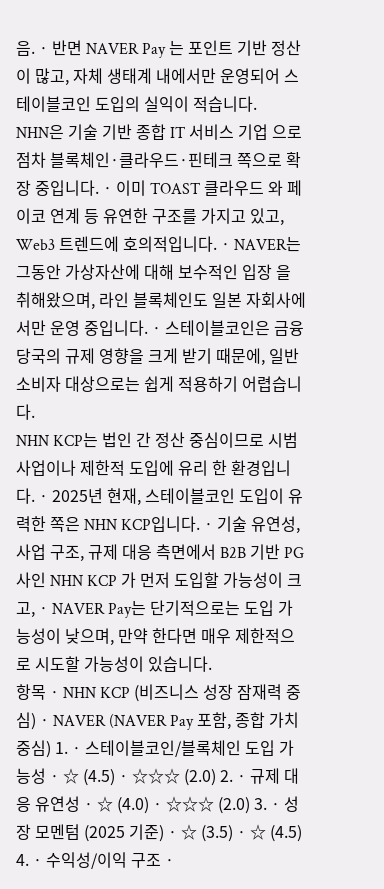음. · 반면 NAVER Pay 는 포인트 기반 정산이 많고, 자체 생태계 내에서만 운영되어 스테이블코인 도입의 실익이 적습니다.
NHN은 기술 기반 종합 IT 서비스 기업 으로 점차 블록체인·클라우드·핀테크 쪽으로 확장 중입니다. · 이미 TOAST 클라우드 와 페이코 연계 등 유연한 구조를 가지고 있고, Web3 트렌드에 호의적입니다. · NAVER는 그동안 가상자산에 대해 보수적인 입장 을 취해왔으며, 라인 블록체인도 일본 자회사에서만 운영 중입니다. · 스테이블코인은 금융 당국의 규제 영향을 크게 받기 때문에, 일반 소비자 대상으로는 쉽게 적용하기 어렵습니다.
NHN KCP는 법인 간 정산 중심이므로 시범 사업이나 제한적 도입에 유리 한 환경입니다. · 2025년 현재, 스테이블코인 도입이 유력한 쪽은 NHN KCP입니다. · 기술 유연성, 사업 구조, 규제 대응 측면에서 B2B 기반 PG사인 NHN KCP 가 먼저 도입할 가능성이 크고, · NAVER Pay는 단기적으로는 도입 가능성이 낮으며, 만약 한다면 매우 제한적으로 시도할 가능성이 있습니다.
항목 · NHN KCP (비즈니스 성장 잠재력 중심) · NAVER (NAVER Pay 포함, 종합 가치 중심) 1. · 스테이블코인/블록체인 도입 가능성 · ☆ (4.5) · ☆☆☆ (2.0) 2. · 규제 대응 유연성 · ☆ (4.0) · ☆☆☆ (2.0) 3. · 성장 모멘텀 (2025 기준) · ☆ (3.5) · ☆ (4.5) 4. · 수익성/이익 구조 ·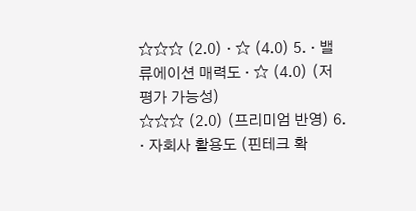☆☆☆ (2.0) · ☆ (4.0) 5. · 밸류에이션 매력도 · ☆ (4.0) (저평가 가능성)
☆☆☆ (2.0) (프리미엄 반영) 6. · 자회사 활용도 (핀테크 확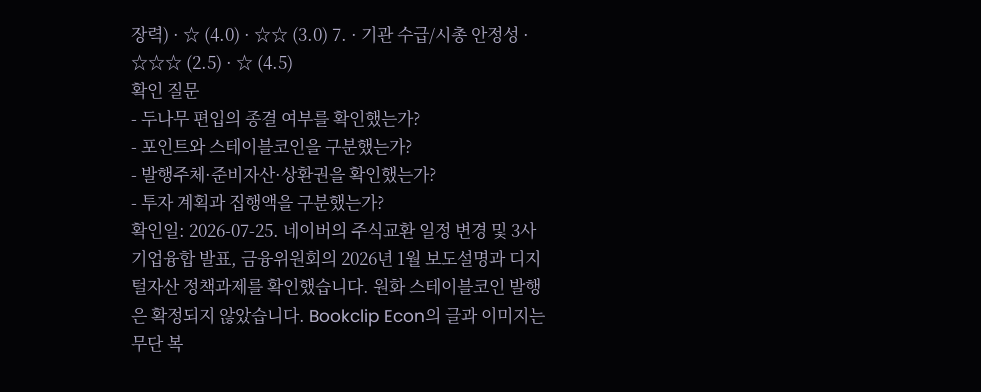장력) · ☆ (4.0) · ☆☆ (3.0) 7. · 기관 수급/시총 안정성 · ☆☆☆ (2.5) · ☆ (4.5)
확인 질문
- 두나무 편입의 종결 여부를 확인했는가?
- 포인트와 스테이블코인을 구분했는가?
- 발행주체·준비자산·상환권을 확인했는가?
- 투자 계획과 집행액을 구분했는가?
확인일: 2026-07-25. 네이버의 주식교환 일정 변경 및 3사 기업융합 발표, 금융위원회의 2026년 1월 보도설명과 디지털자산 정책과제를 확인했습니다. 원화 스테이블코인 발행은 확정되지 않았습니다. Bookclip Econ의 글과 이미지는 무단 복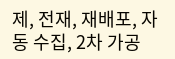제, 전재, 재배포, 자동 수집, 2차 가공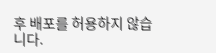후 배포를 허용하지 않습니다.